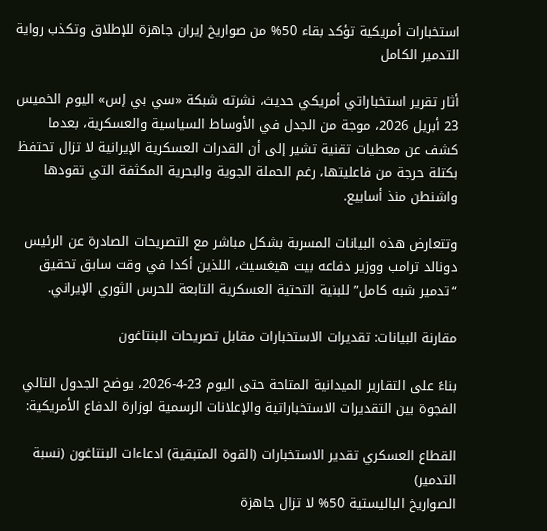استخبارات أمريكية تؤكد بقاء 50% من صواريخ إيران جاهزة للإطلاق وتكذب رواية التدمير الكامل

أثار تقرير استخباراتي أمريكي حديث، نشرته شبكة «سي بي إس» اليوم الخميس 23 أبريل 2026، موجة من الجدل في الأوساط السياسية والعسكرية، بعدما كشف عن معطيات تقنية تشير إلى أن القدرات العسكرية الإيرانية لا تزال تحتفظ بكتلة حرجة من فاعليتها، رغم الحملة الجوية والبحرية المكثفة التي تقودها واشنطن منذ أسابيع.

وتتعارض هذه البيانات المسربة بشكل مباشر مع التصريحات الصادرة عن الرئيس دونالد ترامب ووزير دفاعه بيت هيغسيث، اللذين أكدا في وقت سابق تحقيق “تدمير شبه كامل” للبنية التحتية العسكرية التابعة للحرس الثوري الإيراني.

مقارنة البيانات: تقديرات الاستخبارات مقابل تصريحات البنتاغون

بناءً على التقارير الميدانية المتاحة حتى اليوم 23-4-2026، يوضح الجدول التالي الفجوة بين التقديرات الاستخباراتية والإعلانات الرسمية لوزارة الدفاع الأمريكية:

القطاع العسكري تقدير الاستخبارات (القوة المتبقية) ادعاءات البنتاغون (نسبة التدمير)
الصواريخ الباليستية 50% لا تزال جاهزة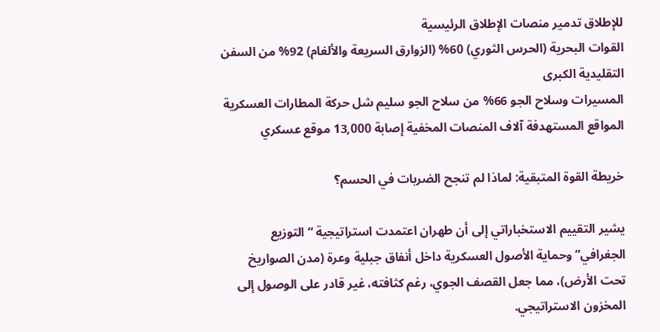للإطلاق تدمير منصات الإطلاق الرئيسية
القوات البحرية (الحرس الثوري) 60% (الزوارق السريعة والألغام) 92% من السفن التقليدية الكبرى
المسيرات وسلاح الجو 66% من سلاح الجو سليم شل حركة المطارات العسكرية
المواقع المستهدفة آلاف المنصات المخفية إصابة 13,000 موقع عسكري

خريطة القوة المتبقية: لماذا لم تنجح الضربات في الحسم؟

يشير التقييم الاستخباراتي إلى أن طهران اعتمدت استراتيجية “التوزيع الجغرافي” وحماية الأصول العسكرية داخل أنفاق جبلية وعرة (مدن الصواريخ تحت الأرض)، مما جعل القصف الجوي، رغم كثافته، غير قادر على الوصول إلى المخزون الاستراتيجي.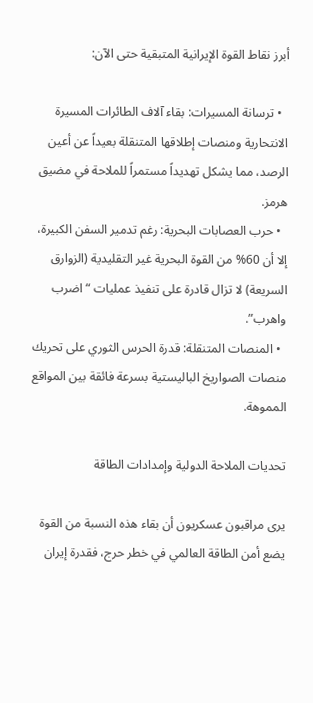أبرز نقاط القوة الإيرانية المتبقية حتى الآن:

  • ترسانة المسيرات: بقاء آلاف الطائرات المسيرة الانتحارية ومنصات إطلاقها المتنقلة بعيداً عن أعين الرصد، مما يشكل تهديداً مستمراً للملاحة في مضيق هرمز.
  • حرب العصابات البحرية: رغم تدمير السفن الكبيرة، إلا أن 60% من القوة البحرية غير التقليدية (الزوارق السريعة) لا تزال قادرة على تنفيذ عمليات “اضرب واهرب”.
  • المنصات المتنقلة: قدرة الحرس الثوري على تحريك منصات الصواريخ الباليستية بسرعة فائقة بين المواقع المموهة.

تحديات الملاحة الدولية وإمدادات الطاقة

يرى مراقبون عسكريون أن بقاء هذه النسبة من القوة يضع أمن الطاقة العالمي في خطر حرج، فقدرة إيران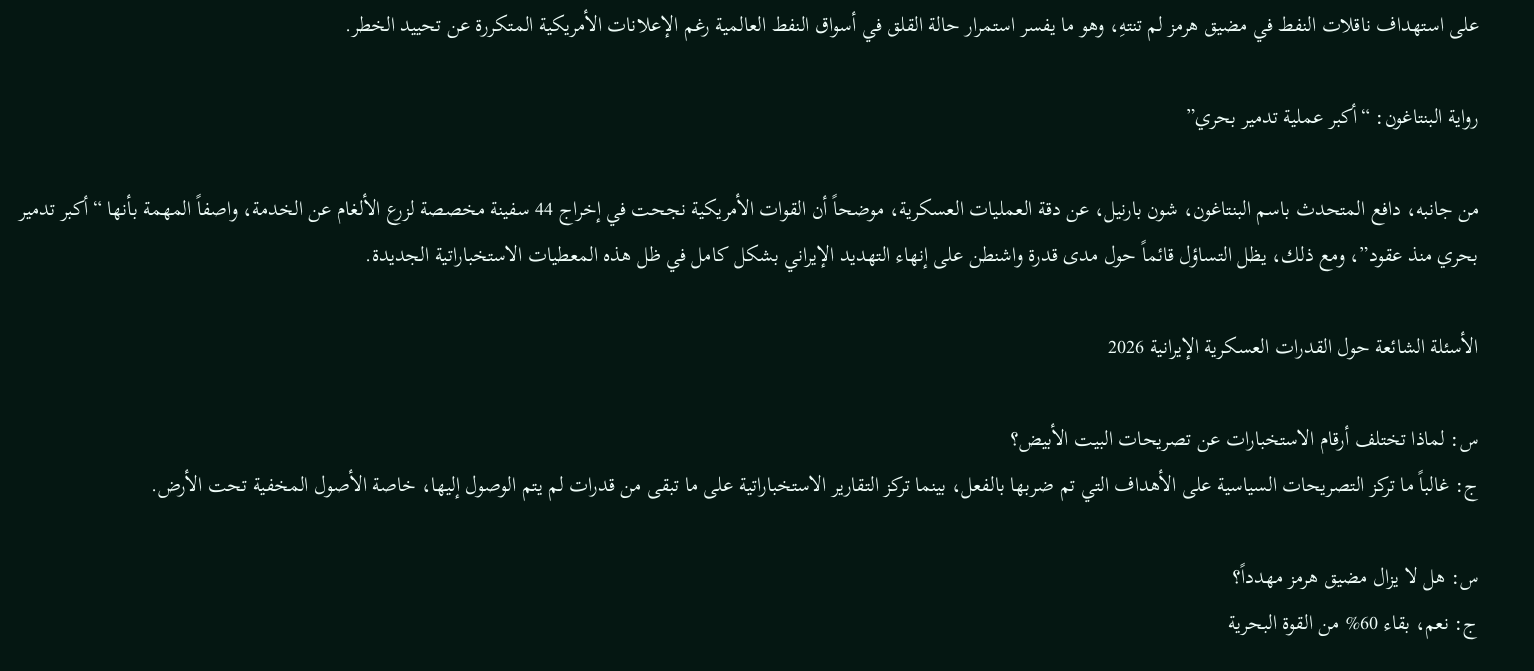على استهداف ناقلات النفط في مضيق هرمز لم تنتهِ، وهو ما يفسر استمرار حالة القلق في أسواق النفط العالمية رغم الإعلانات الأمريكية المتكررة عن تحييد الخطر.

رواية البنتاغون: “أكبر عملية تدمير بحري”

من جانبه، دافع المتحدث باسم البنتاغون، شون بارنيل، عن دقة العمليات العسكرية، موضحاً أن القوات الأمريكية نجحت في إخراج 44 سفينة مخصصة لزرع الألغام عن الخدمة، واصفاً المهمة بأنها “أكبر تدمير بحري منذ عقود”، ومع ذلك، يظل التساؤل قائماً حول مدى قدرة واشنطن على إنهاء التهديد الإيراني بشكل كامل في ظل هذه المعطيات الاستخباراتية الجديدة.

الأسئلة الشائعة حول القدرات العسكرية الإيرانية 2026

س: لماذا تختلف أرقام الاستخبارات عن تصريحات البيت الأبيض؟
ج: غالباً ما تركز التصريحات السياسية على الأهداف التي تم ضربها بالفعل، بينما تركز التقارير الاستخباراتية على ما تبقى من قدرات لم يتم الوصول إليها، خاصة الأصول المخفية تحت الأرض.

س: هل لا يزال مضيق هرمز مهدداً؟
ج: نعم، بقاء 60% من القوة البحرية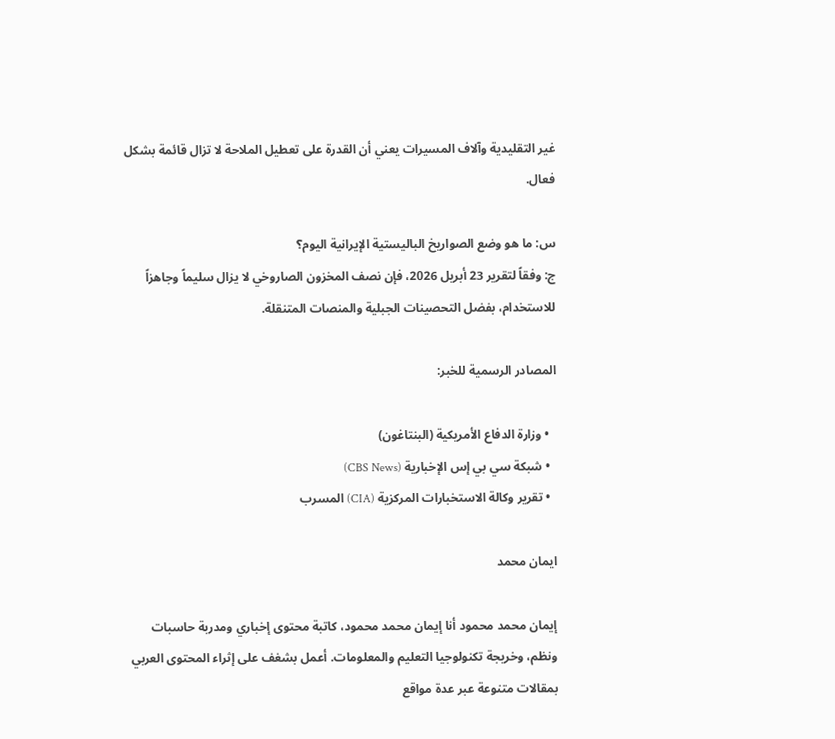غير التقليدية وآلاف المسيرات يعني أن القدرة على تعطيل الملاحة لا تزال قائمة بشكل فعال.

س: ما هو وضع الصواريخ الباليستية الإيرانية اليوم؟
ج: وفقاً لتقرير 23 أبريل 2026، فإن نصف المخزون الصاروخي لا يزال سليماً وجاهزاً للاستخدام، بفضل التحصينات الجبلية والمنصات المتنقلة.

المصادر الرسمية للخبر:

  • وزارة الدفاع الأمريكية (البنتاغون)
  • شبكة سي بي إس الإخبارية (CBS News)
  • تقرير وكالة الاستخبارات المركزية (CIA) المسرب

ايمان محمد

إيمان محمد محمود أنا إيمان محمد محمود، كاتبة محتوى إخباري ومدربة حاسبات ونظم، وخريجة تكنولوجيا التعليم والمعلومات. أعمل بشغف على إثراء المحتوى العربي بمقالات متنوعة عبر عدة مواقع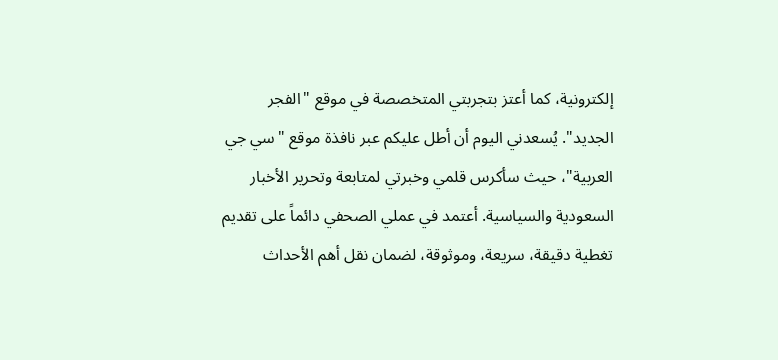إلكترونية، كما أعتز بتجربتي المتخصصة في موقع "الفجر الجديد". يُسعدني اليوم أن أطل عليكم عبر نافذة موقع "سي جي العربية"، حيث سأكرس قلمي وخبرتي لمتابعة وتحرير الأخبار السعودية والسياسية. أعتمد في عملي الصحفي دائماً على تقديم تغطية دقيقة، سريعة، وموثوقة، لضمان نقل أهم الأحداث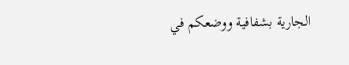الجارية بشفافية ووضعكم في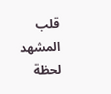قلب المشهد لحظة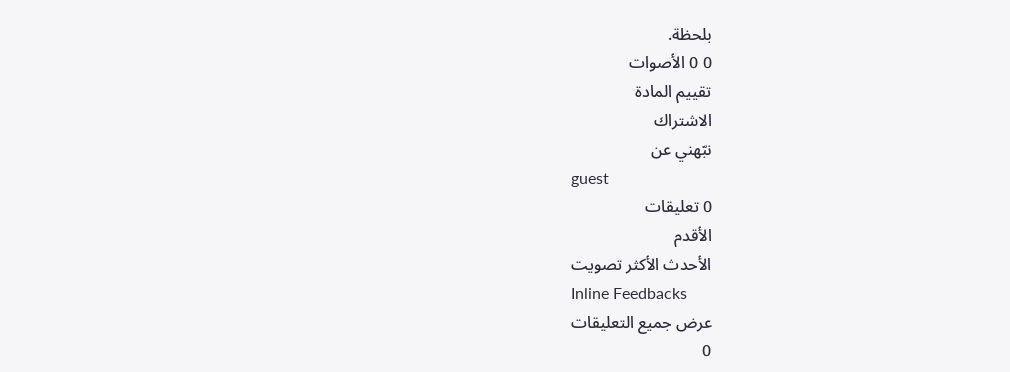بلحظة.
0 0 الأصوات
تقييم المادة
الاشتراك
نبّهني عن
guest
0 تعليقات
الأقدم
الأحدث الأكثر تصويت
Inline Feedbacks
عرض جميع التعليقات
0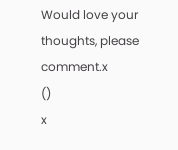Would love your thoughts, please comment.x
()
x